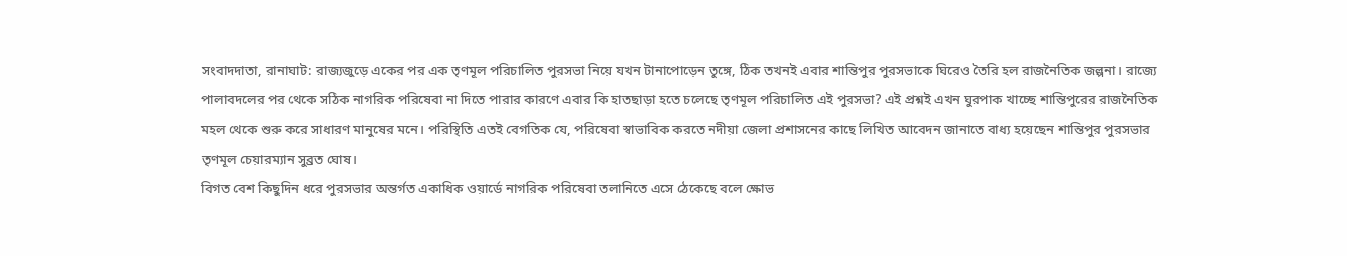সংবাদদাতা, রানাঘাট: রাজ্যজুড়ে একের পর এক তৃণমূল পরিচালিত পুরসভা নিয়ে যখন টানাপোড়েন তুঙ্গে, ঠিক তখনই এবার শান্তিপুর পুরসভাকে ঘিরেও তৈরি হল রাজনৈতিক জল্পনা। রাজ্যে পালাবদলের পর থেকে সঠিক নাগরিক পরিষেবা না দিতে পারার কারণে এবার কি হাতছাড়া হতে চলেছে তৃণমূল পরিচালিত এই পুরসভা? এই প্রশ্নই এখন ঘুরপাক খাচ্ছে শান্তিপুরের রাজনৈতিক মহল থেকে শুরু করে সাধারণ মানুষের মনে। পরিস্থিতি এতই বেগতিক যে, পরিষেবা স্বাভাবিক করতে নদীয়া জেলা প্রশাসনের কাছে লিখিত আবেদন জানাতে বাধ্য হয়েছেন শান্তিপুর পুরসভার তৃণমূল চেয়ারম্যান সুব্রত ঘোষ।
বিগত বেশ কিছুদিন ধরে পুরসভার অন্তর্গত একাধিক ওয়ার্ডে নাগরিক পরিষেবা তলানিতে এসে ঠেকেছে বলে ক্ষোভ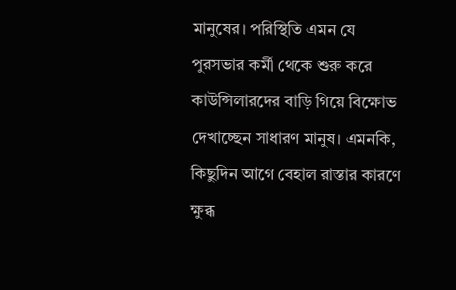মানুষের। পরিস্থিতি এমন যে পুরসভার কর্মী থেকে শুরু করে কাউন্সিলারদের বাড়ি গিয়ে বিক্ষোভ দেখাচ্ছেন সাধারণ মানুষ। এমনকি, কিছুদিন আগে বেহাল রাস্তার কারণে ক্ষুব্ধ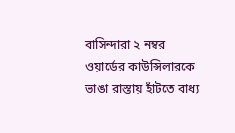বাসিন্দারা ২ নম্বর ওয়ার্ডের কাউন্সিলারকে ভাঙা রাস্তায় হাঁটতে বাধ্য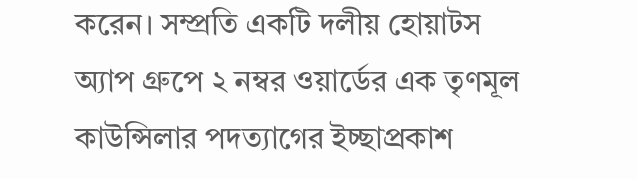করেন। সম্প্রতি একটি দলীয় হোয়াটস অ্যাপ গ্রুপে ২ নম্বর ওয়ার্ডের এক তৃণমূল কাউন্সিলার পদত্যাগের ইচ্ছাপ্রকাশ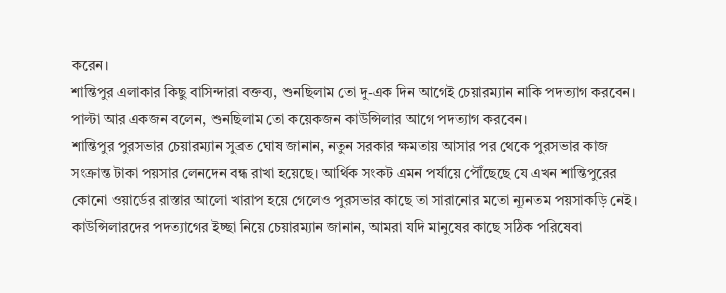করেন।
শান্তিপুর এলাকার কিছু বাসিন্দারা বক্তব্য, শুনছিলাম তো দু-এক দিন আগেই চেয়ারম্যান নাকি পদত্যাগ করবেন। পাল্টা আর একজন বলেন, শুনছিলাম তো কয়েকজন কাউন্সিলার আগে পদত্যাগ করবেন।
শান্তিপুর পুরসভার চেয়ারম্যান সুব্রত ঘোষ জানান, নতুন সরকার ক্ষমতায় আসার পর থেকে পুরসভার কাজ সংক্রান্ত টাকা পয়সার লেনদেন বন্ধ রাখা হয়েছে। আর্থিক সংকট এমন পর্যায়ে পৌঁছেছে যে এখন শান্তিপুরের কোনো ওয়ার্ডের রাস্তার আলো খারাপ হয়ে গেলেও পুরসভার কাছে তা সারানোর মতো ন্যূনতম পয়সাকড়ি নেই।
কাউন্সিলারদের পদত্যাগের ইচ্ছা নিয়ে চেয়ারম্যান জানান, আমরা যদি মানুষের কাছে সঠিক পরিষেবা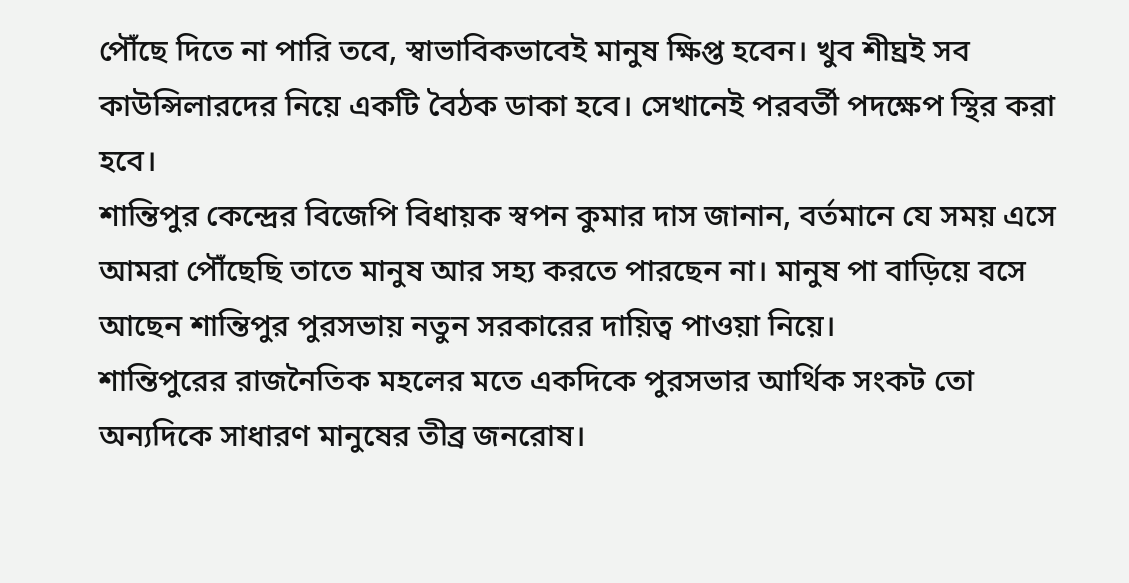পৌঁছে দিতে না পারি তবে, স্বাভাবিকভাবেই মানুষ ক্ষিপ্ত হবেন। খুব শীঘ্রই সব কাউন্সিলারদের নিয়ে একটি বৈঠক ডাকা হবে। সেখানেই পরবর্তী পদক্ষেপ স্থির করা হবে।
শান্তিপুর কেন্দ্রের বিজেপি বিধায়ক স্বপন কুমার দাস জানান, বর্তমানে যে সময় এসে আমরা পৌঁছেছি তাতে মানুষ আর সহ্য করতে পারছেন না। মানুষ পা বাড়িয়ে বসে আছেন শান্তিপুর পুরসভায় নতুন সরকারের দায়িত্ব পাওয়া নিয়ে।
শান্তিপুরের রাজনৈতিক মহলের মতে একদিকে পুরসভার আর্থিক সংকট তো অন্যদিকে সাধারণ মানুষের তীব্র জনরোষ।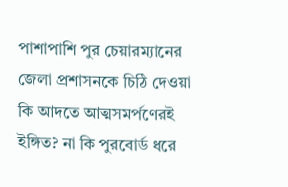পাশাপাশি পুর চেয়ারম্যানের জেলা প্রশাসনকে চিঠি দেওয়া কি আদতে আত্মসমর্পণেরই ইঙ্গিত? না কি পুরবোর্ড ধরে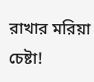রাখার মরিয়া চেষ্টা!